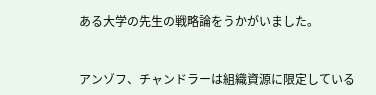ある大学の先生の戦略論をうかがいました。


アンゾフ、チャンドラーは組織資源に限定している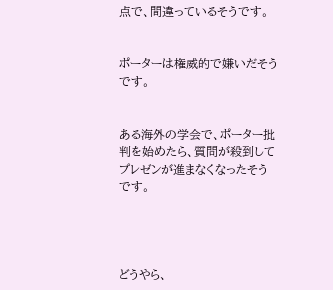点で、間違っているそうです。


ポーターは権威的で嫌いだそうです。


ある海外の学会で、ポーター批判を始めたら、質問が殺到してプレゼンが進まなくなったそうです。




どうやら、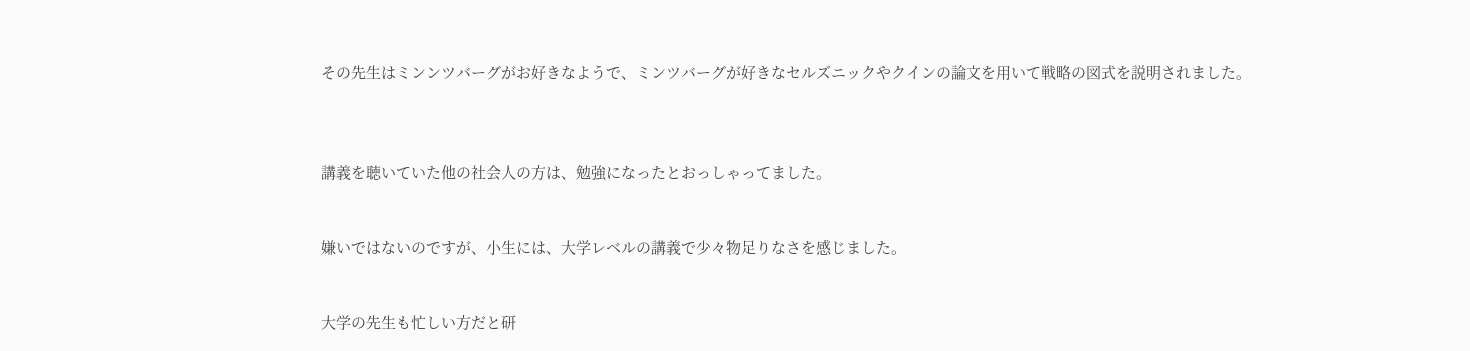その先生はミンンツバーグがお好きなようで、ミンツバーグが好きなセルズニックやクインの論文を用いて戦略の図式を説明されました。



講義を聴いていた他の社会人の方は、勉強になったとおっしゃってました。


嫌いではないのですが、小生には、大学レベルの講義で少々物足りなさを感じました。


大学の先生も忙しい方だと研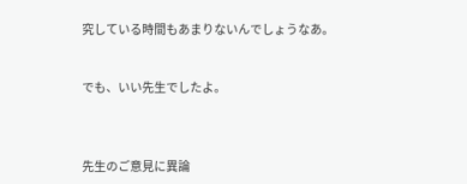究している時間もあまりないんでしょうなあ。


でも、いい先生でしたよ。



先生のご意見に異論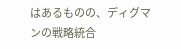はあるものの、ディグマンの戦略統合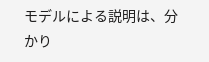モデルによる説明は、分かり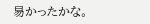易かったかな。